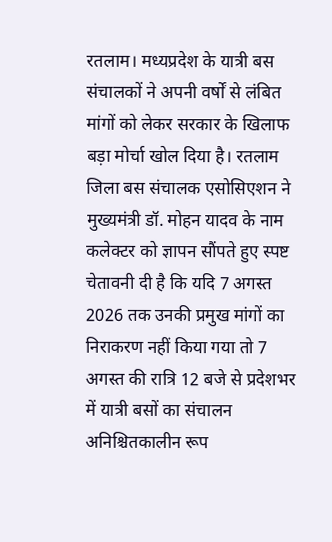रतलाम। मध्यप्रदेश के यात्री बस संचालकों ने अपनी वर्षों से लंबित मांगों को लेकर सरकार के खिलाफ बड़ा मोर्चा खोल दिया है। रतलाम जिला बस संचालक एसोसिएशन ने मुख्यमंत्री डॉ. मोहन यादव के नाम कलेक्टर को ज्ञापन सौंपते हुए स्पष्ट चेतावनी दी है कि यदि 7 अगस्त 2026 तक उनकी प्रमुख मांगों का निराकरण नहीं किया गया तो 7 अगस्त की रात्रि 12 बजे से प्रदेशभर में यात्री बसों का संचालन अनिश्चितकालीन रूप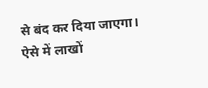से बंद कर दिया जाएगा। ऐसे में लाखों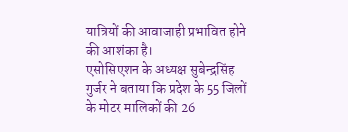यात्रियों की आवाजाही प्रभावित होने की आशंका है।
एसोसिएशन के अध्यक्ष सुबेन्द्रसिंह गुर्जर ने बताया कि प्रदेश के 55 जिलों के मोटर मालिकों की 26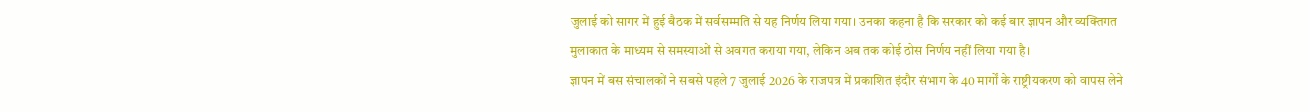जुलाई को सागर में हुई बैठक में सर्वसम्मति से यह निर्णय लिया गया। उनका कहना है कि सरकार को कई बार ज्ञापन और व्यक्तिगत मुलाकात के माध्यम से समस्याओं से अवगत कराया गया, लेकिन अब तक कोई ठोस निर्णय नहीं लिया गया है।
ज्ञापन में बस संचालकों ने सबसे पहले 7 जुलाई 2026 के राजपत्र में प्रकाशित इंदौर संभाग के 40 मार्गों के राष्ट्रीयकरण को वापस लेने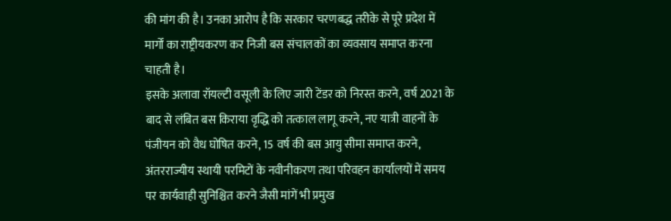की मांग की है। उनका आरोप है कि सरकार चरणबद्ध तरीके से पूरे प्रदेश में मार्गों का राष्ट्रीयकरण कर निजी बस संचालकों का व्यवसाय समाप्त करना चाहती है।
इसके अलावा रॉयल्टी वसूली के लिए जारी टेंडर को निरस्त करने, वर्ष 2021 के बाद से लंबित बस किराया वृद्धि को तत्काल लागू करने, नए यात्री वाहनों के पंजीयन को वैध घोषित करने, 15 वर्ष की बस आयु सीमा समाप्त करने, अंतरराज्यीय स्थायी परमिटों के नवीनीकरण तथा परिवहन कार्यालयों में समय पर कार्यवाही सुनिश्चित करने जैसी मांगें भी प्रमुख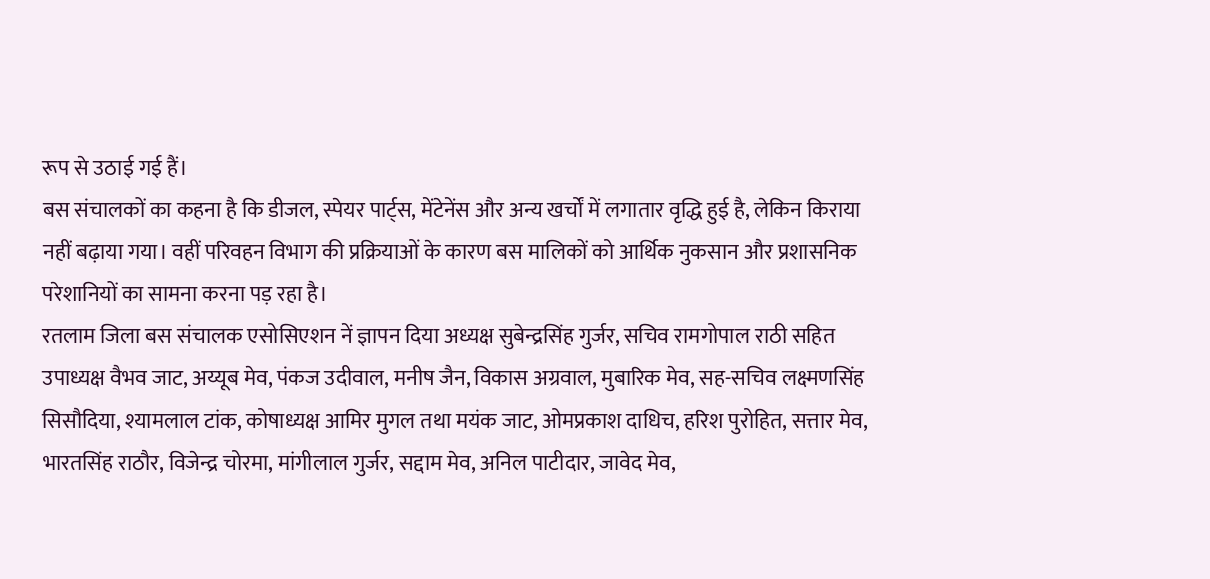रूप से उठाई गई हैं।
बस संचालकों का कहना है कि डीजल, स्पेयर पार्ट्स, मेंटेनेंस और अन्य खर्चों में लगातार वृद्धि हुई है, लेकिन किराया नहीं बढ़ाया गया। वहीं परिवहन विभाग की प्रक्रियाओं के कारण बस मालिकों को आर्थिक नुकसान और प्रशासनिक परेशानियों का सामना करना पड़ रहा है।
रतलाम जिला बस संचालक एसोसिएशन नें ज्ञापन दिया अध्यक्ष सुबेन्द्रसिंह गुर्जर, सचिव रामगोपाल राठी सहित उपाध्यक्ष वैभव जाट, अय्यूब मेव, पंकज उदीवाल, मनीष जैन, विकास अग्रवाल, मुबारिक मेव, सह-सचिव लक्ष्मणसिंह सिसौदिया, श्यामलाल टांक, कोषाध्यक्ष आमिर मुगल तथा मयंक जाट, ओमप्रकाश दाधिच, हरिश पुरोहित, सत्तार मेव, भारतसिंह राठौर, विजेन्द्र चोरमा, मांगीलाल गुर्जर, सद्दाम मेव, अनिल पाटीदार, जावेद मेव,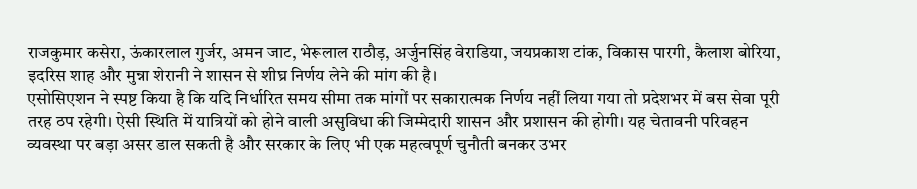राजकुमार कसेरा, ऊंकारलाल गुर्जर, अमन जाट, भेरूलाल राठौड़, अर्जुनसिंह वेराडिया, जयप्रकाश टांक, विकास पारगी, कैलाश बोरिया, इदरिस शाह और मुन्ना शेरानी ने शासन से शीघ्र निर्णय लेने की मांग की है।
एसोसिएशन ने स्पष्ट किया है कि यदि निर्धारित समय सीमा तक मांगों पर सकारात्मक निर्णय नहीं लिया गया तो प्रदेशभर में बस सेवा पूरी तरह ठप रहेगी। ऐसी स्थिति में यात्रियों को होने वाली असुविधा की जिम्मेदारी शासन और प्रशासन की होगी। यह चेतावनी परिवहन व्यवस्था पर बड़ा असर डाल सकती है और सरकार के लिए भी एक महत्वपूर्ण चुनौती बनकर उभर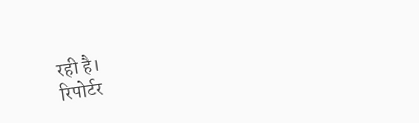रही है।
रिपोर्टर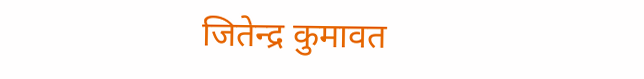जितेन्द्र कुमावत